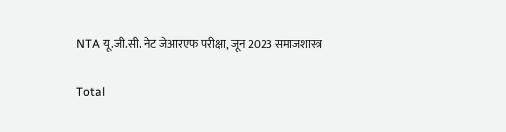NTA यू.जी.सी. नेट जेआरएफ परीक्षा, जून 2023 समाजशास्त्र

Total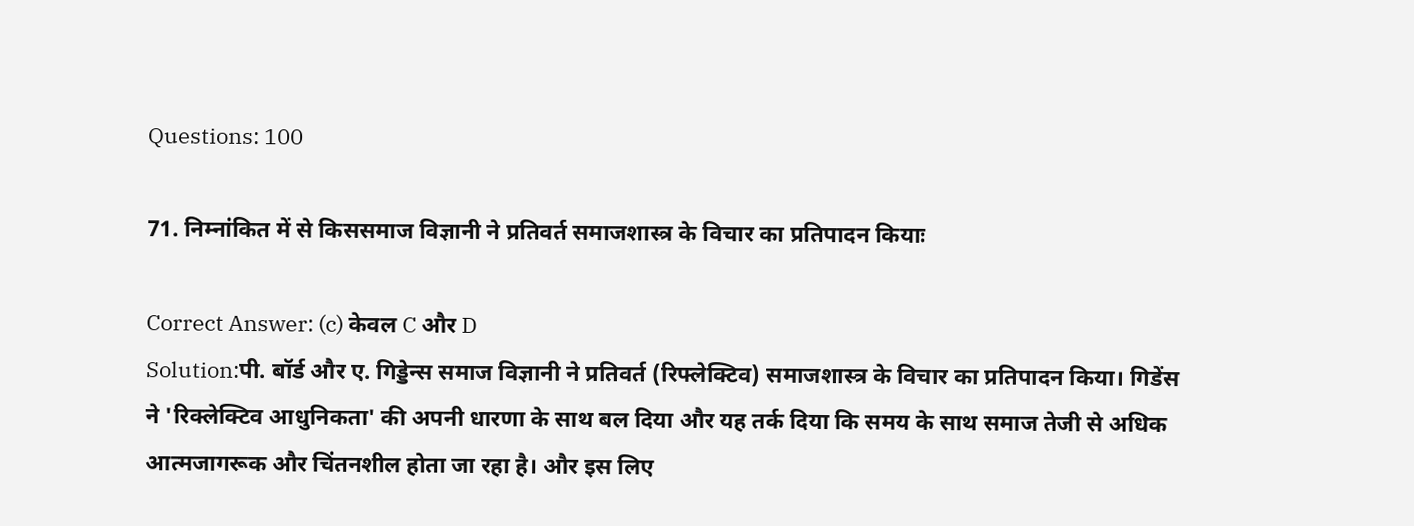Questions: 100

71. निम्नांकित में से किससमाज विज्ञानी ने प्रतिवर्त समाजशास्त्र के विचार का प्रतिपादन कियाः

Correct Answer: (c) केवल C और D
Solution:पी. बॉर्ड और ए. गिड्डेन्स समाज विज्ञानी ने प्रतिवर्त (रिफ्लेक्टिव) समाजशास्त्र के विचार का प्रतिपादन किया। गिडेंस ने 'रिक्लेक्टिव आधुनिकता' की अपनी धारणा के साथ बल दिया और यह तर्क दिया कि समय के साथ समाज तेजी से अधिक आत्मजागरूक और चिंतनशील होता जा रहा है। और इस लिए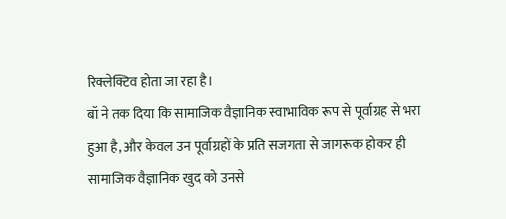रिक्लेक्टिव होता जा रहा है।
बॉ ने तक दिया कि सामाजिक वैज्ञानिक स्वाभाविक रूप से पूर्वाग्रह से भरा हुआ है, और केवल उन पूर्वाग्रहों के प्रति सजगता से जागरूक होकर ही सामाजिक वैज्ञानिक खुद को उनसे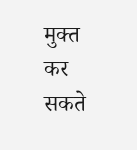मुक्त कर सकते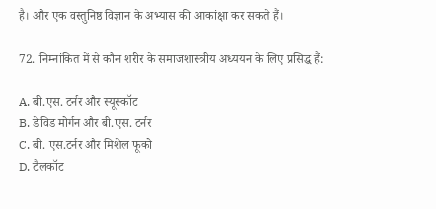है। और एक वस्तुनिष्ठ विज्ञान के अभ्यास की आकांक्षा कर सकते हैं।

72. निम्नांकित में से कौन शरीर के समाजशास्त्रीय अध्ययन के लिए प्रसिद्ध हैं:

A. बी.एस. टर्नर और स्यूस्कॉट
B. डेविड मोर्गन और बी.एस. टर्नर
C. बी. एस.टर्नर और मिशेल फूको
D. टैलकॉट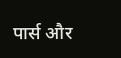पार्स और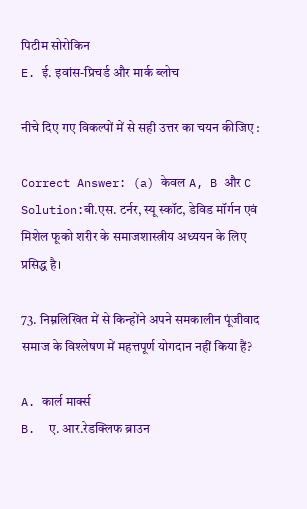पिटीम सोरोकिन
E. ई. इवांस-प्रिचर्ड और मार्क ब्लोच

नीचे दिए गए विकल्पों में से सही उत्तर का चयन कीजिए :

Correct Answer: (a) केवल A, B और C
Solution:बी.एस. टर्नर, स्यू स्कॉट, डेविड मॉर्गन एवं मिशेल फूको शरीर के समाजशास्त्रीय अध्ययन के लिए प्रसिद्ध है।

73. निम्नलिखित में से किन्होंने अपने समकालीन पूंजीवाद समाज के विश्लेषण में महत्तपूर्ण योगदान नहीं किया हैं?

A. कार्ल मार्क्स
B.  ए. आर.रेडक्लिफ ब्राउन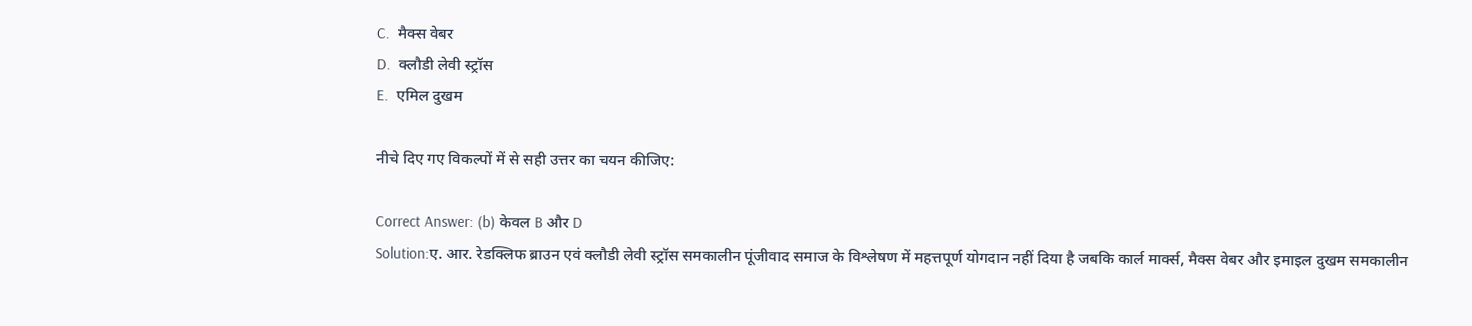C.  मैक्स वेबर
D.  क्लौडी लेवी स्ट्रॉस
E.  एमिल दुखम

नीचे दिए गए विकल्पों में से सही उत्तर का चयन कीजिए:

Correct Answer: (b) केवल B और D
Solution:ए. आर. रेडक्लिफ ब्राउन एवं क्लौडी लेवी स्ट्रॉस समकालीन पूंजीवाद समाज के विश्लेषण में महत्तपूर्ण योगदान नहीं दिया है जबकि कार्ल मार्क्स, मैक्स वेबर और इमाइल दुखम समकालीन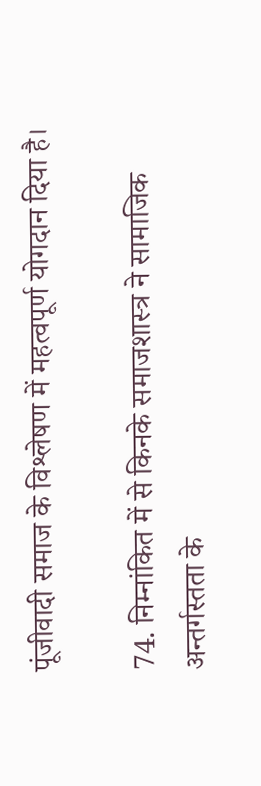पूंजीवादी समाज के विश्लेषण में महत्वपूर्ण योगदान दिया है।

74. निम्नांकित में से किनके समाजशास्त्र ने सामाजिक अन्तर्गस्तता के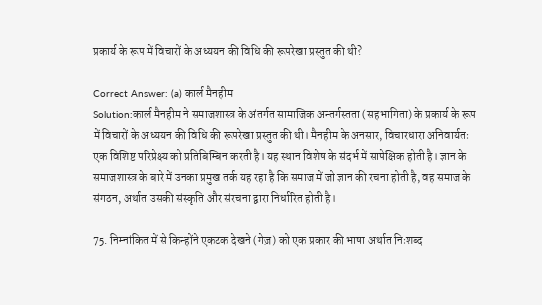प्रकार्य के रूप में विचारों के अध्ययन की विधि की रूपरेखा प्रस्तुत की थी?

Correct Answer: (a) कार्ल मैनहीम
Solution:कार्ल मैनहीम ने समाजशास्त्र के अंतर्गत सामाजिक अन्तर्गस्तता (सहभागिता) के प्रकार्य के रूप में विचारों के अध्ययन की विधि की रूपरेखा प्रस्तुत की थी। मैनहीम के अनसार, विचारधारा अनिवार्यतः एक विशिष्ट परिप्रेक्ष्य को प्रतिबिम्बिन करती है। यह स्थान विशेष के संदर्भ में सापेक्षिक होती है। ज्ञान के समाजशास्त्र के बारे में उनका प्रमुख तर्क यह रहा है कि समाज में जो ज्ञान की रचना होती है, वह समाज के संगठन, अर्थात उसकी संस्कृति और संरचना द्वारा निर्धारित होती है।

75. निम्नांकित में से किन्होंने एकटक देखने (गेज़) को एक प्रकार की भाषा अर्थात निःशब्द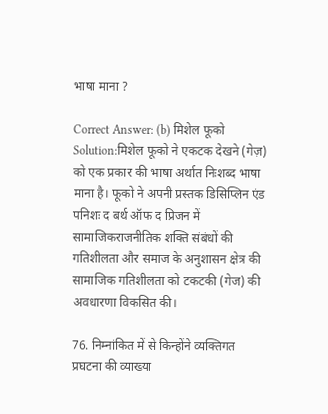भाषा माना ?

Correct Answer: (b) मिशेल फूको
Solution:मिशेल फूको ने एकटक देखने (गेज़) को एक प्रकार की भाषा अर्थात निःशब्द भाषा माना है। फूको ने अपनी प्रस्तक डिसिप्लिन एंड पनिशः द बर्थ ऑफ द प्रिजन में सामाजिकराजनीतिक शक्ति संबंधों की गतिशीलता और समाज के अनुशासन क्षेत्र की सामाजिक गतिशीलता को टकटकी (गेज) की अवधारणा विकसित की।

76. निम्नांकित में से किन्होंने व्यक्तिगत प्रघटना की व्याख्या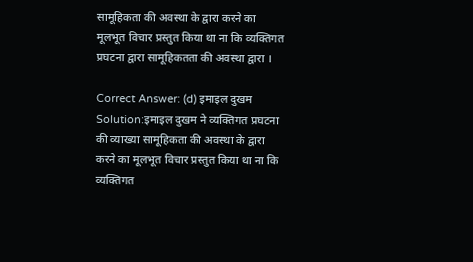सामूहिकता की अवस्था के द्वारा करने का मूलभूत विचार प्रस्तुत किया था ना कि व्यक्तिगत प्रघटना द्वारा सामूहिकतता की अवस्था द्वारा ।

Correct Answer: (d) इमाइल दुखम
Solution:इमाइल दुखम ने व्यक्तिगत प्रघटना की व्याख्या सामूहिकता की अवस्था के द्वारा करने का मूलभूत विचार प्रस्तुत किया था ना कि व्यक्तिगत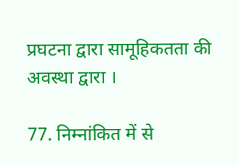प्रघटना द्वारा सामूहिकतता की अवस्था द्वारा ।

77. निम्नांकित में से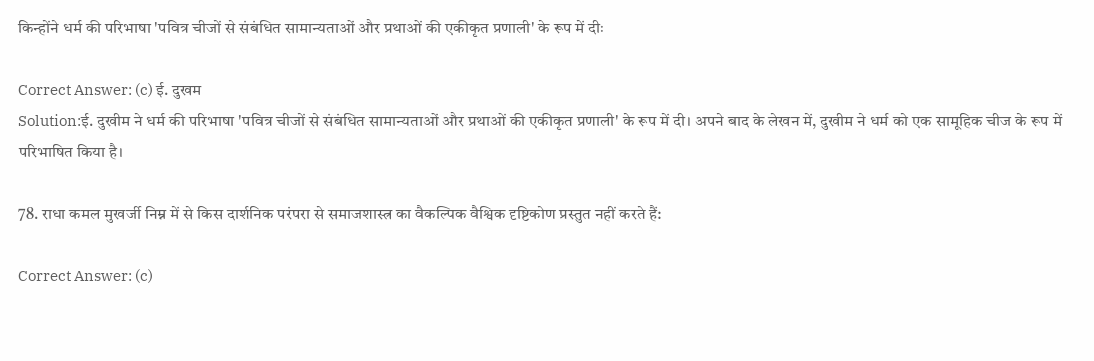किन्होंने धर्म की परिभाषा 'पवित्र चीजों से संबंधित सामान्यताओं और प्रथाओं की एकीकृत प्रणाली' के रूप में दीः

Correct Answer: (c) ई. दुखम
Solution:ई. दुखीम ने धर्म की परिभाषा 'पवित्र चीजों से संबंधित सामान्यताओं और प्रथाओं की एकीकृत प्रणाली' के रूप में दी। अपने बाद के लेखन में, दुखीम ने धर्म को एक सामूहिक चीज के रूप में परिभाषित किया है।

78. राधा कमल मुखर्जी निम्न में से किस दार्शनिक परंपरा से समाजशास्त्र का वैकल्पिक वैश्विक दृष्टिकोण प्रस्तुत नहीं करते हैं:

Correct Answer: (c)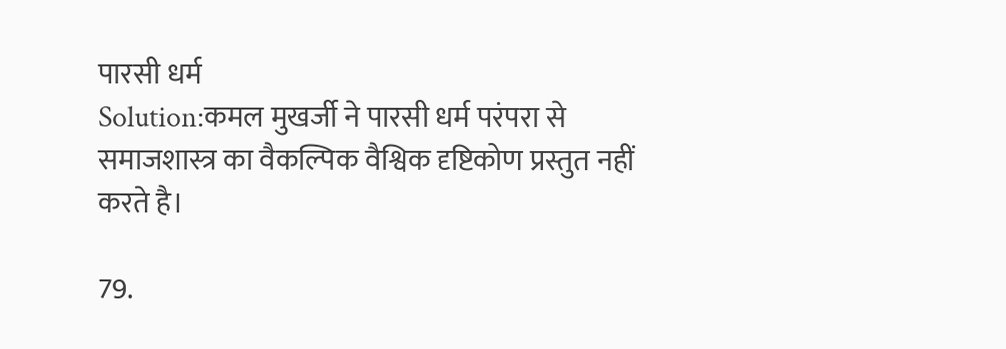पारसी धर्म
Solution:कमल मुखर्जी ने पारसी धर्म परंपरा से समाजशास्त्र का वैकल्पिक वैश्विक दृष्टिकोण प्रस्तुत नहीं करते है।

79.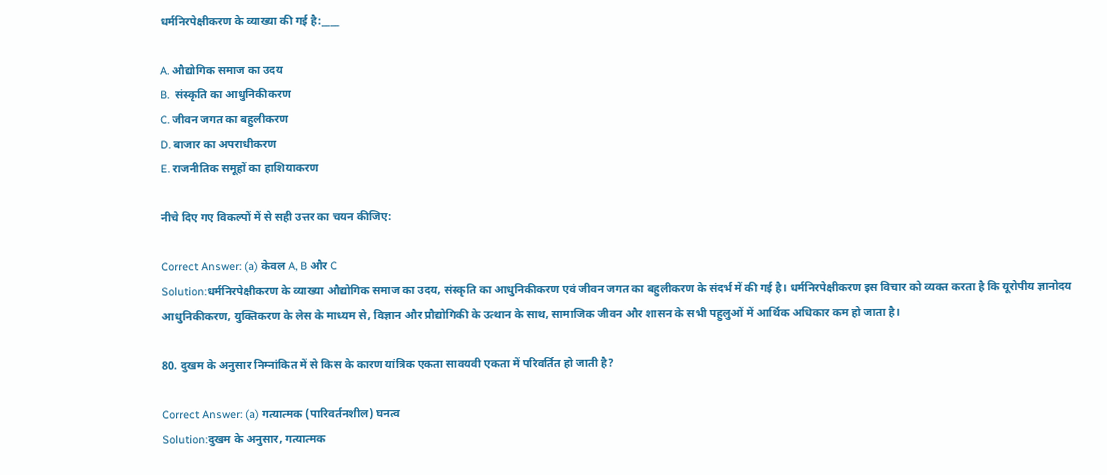धर्मनिरपेक्षीकरण के व्याख्या की गई है:____

A. औद्योगिक समाज का उदय
B.  संस्कृति का आधुनिकीकरण
C. जीवन जगत का बहुलीकरण
D. बाजार का अपराधीकरण
E. राजनीतिक समूहों का हाशियाकरण

नीचे दिए गए विकल्पों में से सही उत्तर का चयन कीजिए:

Correct Answer: (a) केवल A, B और C
Solution:धर्मनिरपेक्षीकरण के व्याख्या औद्योगिक समाज का उदय, संस्कृति का आधुनिकीकरण एवं जीवन जगत का बहुलीकरण के संदर्भ में की गई है। धर्मनिरपेक्षीकरण इस विचार को व्यक्त करता है कि यूरोपीय ज्ञानोदय आधुनिकीकरण, युक्तिकरण के लेस के माध्यम से, विज्ञान और प्रौद्योगिकी के उत्थान के साथ, सामाजिक जीवन और शासन के सभी पहुलुओं में आर्थिक अधिकार कम हो जाता है।

80. दुखम के अनुसार निम्नांकित में से किस के कारण यांत्रिक एकता सावयवी एकता में परिवर्तित हो जाती है?

Correct Answer: (a) गत्यात्मक (पारिवर्तनशील) घनत्व
Solution:दुखम के अनुसार, गत्यात्मक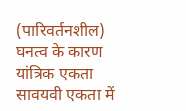(पारिवर्तनशील) घनत्व के कारण यांत्रिक एकता सावयवी एकता में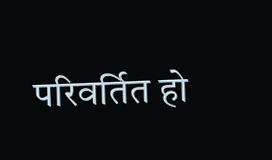परिवर्तित हो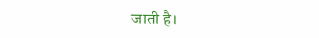जाती है।